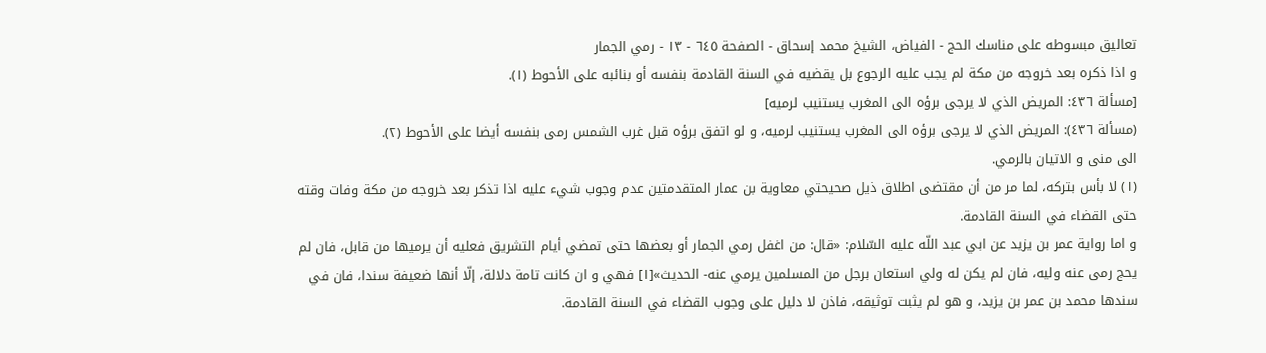تعاليق مبسوطه على مناسك الحج - الفياض، الشيخ محمد إسحاق - الصفحة ٦٤٥ - ١٣ - رمي الجمار
و اذا ذكره بعد خروجه من مكة لم يجب عليه الرجوع بل يقضيه في السنة القادمة بنفسه أو بنائبه على الأحوط (١).
[مسألة ٤٣٦: المريض الذي لا يرجى برؤه الى المغرب يستنيب لرميه]
(مسألة ٤٣٦): المريض الذي لا يرجى برؤه الى المغرب يستنيب لرميه، و لو اتفق برؤه قبل غرب الشمس رمى بنفسه أيضا على الأحوط (٢).
الى منى و الاتيان بالرمي.
(١) لا بأس بتركه، لما مر من أن مقتضى اطلاق ذيل صحيحتي معاوية بن عمار المتقدمتين عدم وجوب شيء عليه اذا تذكر بعد خروجه من مكة وفات وقته حتى القضاء في السنة القادمة.
و اما رواية عمر بن يزيد عن ابي عبد اللّه عليه السّلام: «قال: من اغفل رمي الجمار أو بعضها حتى تمضي أيام التشريق فعليه أن يرميها من قابل، فان لم يحج رمى عنه وليه، فان لم يكن له ولي استعان برجل من المسلمين يرمي عنه- الحديث»[١] فهي و ان كانت تامة دلالة، إلّا أنها ضعيفة سندا، فان في سندها محمد بن عمر بن يزيد، و هو لم يثبت توثيقه، فاذن لا دليل على وجوب القضاء في السنة القادمة.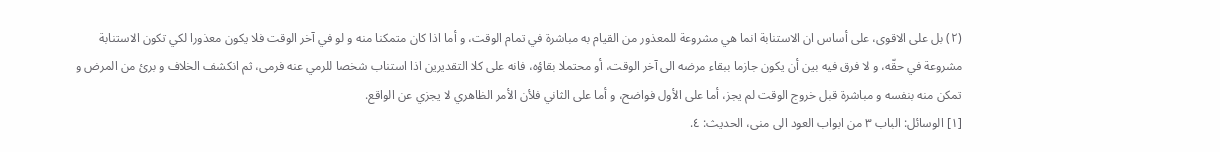(٢) بل على الاقوى، على أساس ان الاستنابة انما هي مشروعة للمعذور من القيام به مباشرة في تمام الوقت، و أما اذا كان متمكنا منه و لو في آخر الوقت فلا يكون معذورا لكي تكون الاستنابة مشروعة في حقّه، و لا فرق فيه بين أن يكون جازما ببقاء مرضه الى آخر الوقت، أو محتملا بقاؤه، فانه على كلا التقديرين اذا استناب شخصا للرمي عنه فرمى، ثم انكشف الخلاف و برئ من المرض و تمكن منه بنفسه و مباشرة قبل خروج الوقت لم يجز، أما على الأول فواضح، و أما على الثاني فلأن الأمر الظاهري لا يجزي عن الواقع.
[١] الوسائل: الباب ٣ من ابواب العود الى منى، الحديث: ٤.